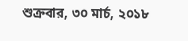শুক্রবার, ৩০ মার্চ, ২০১৮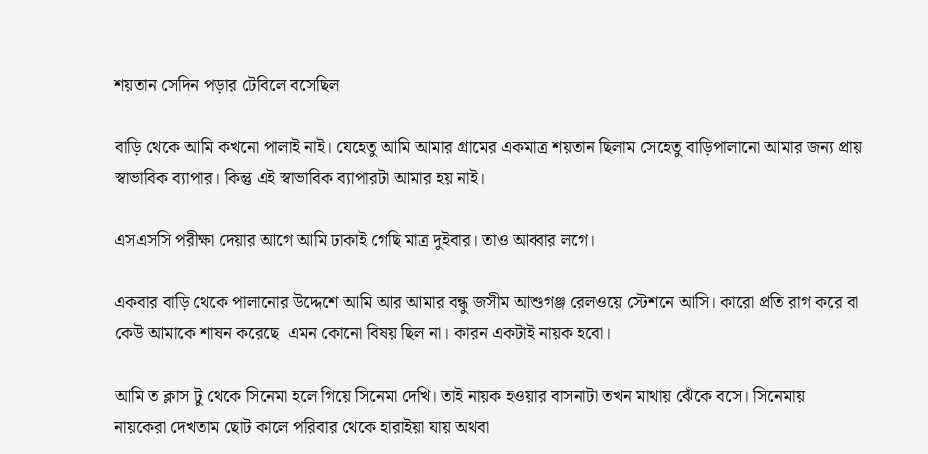শয়তান সেদিন পড়ার টেবিলে বসেছিল

বাড়ি থেকে আমি কখনো পালাই নাই। যেহেতু আমি আমার গ্রামের একমাত্র শয়তান ছিলাম সেহেতু বাড়িপালানো আমার জন্য প্রায় স্বাভাবিক ব্যাপার। কিন্তু এই স্বাভাবিক ব্যাপারটা আমার হয় নাই।

এসএসসি পরীক্ষা দেয়ার আগে আমি ঢাকাই গেছি মাত্র দুইবার। তাও আব্বার লগে।

একবার বাড়ি থেকে পালানোর উদ্দেশে আমি আর আমার বন্ধু জসীম আশুগঞ্জ রেলওয়ে স্টেশনে আসি। কারো প্রতি রাগ করে বা কেউ আমাকে শাষন করেছে  এমন কোনো বিষয় ছিল না। কারন একটাই নায়ক হবো।

আমি ত ক্লাস টু থেকে সিনেমা হলে গিয়ে সিনেমা দেখি। তাই নায়ক হওয়ার বাসনাটা তখন মাথায় ঝেঁকে বসে। সিনেমায় নায়কেরা দেখতাম ছোট কালে পরিবার থেকে হারাইয়া যায় অথবা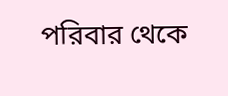পরিবার থেকে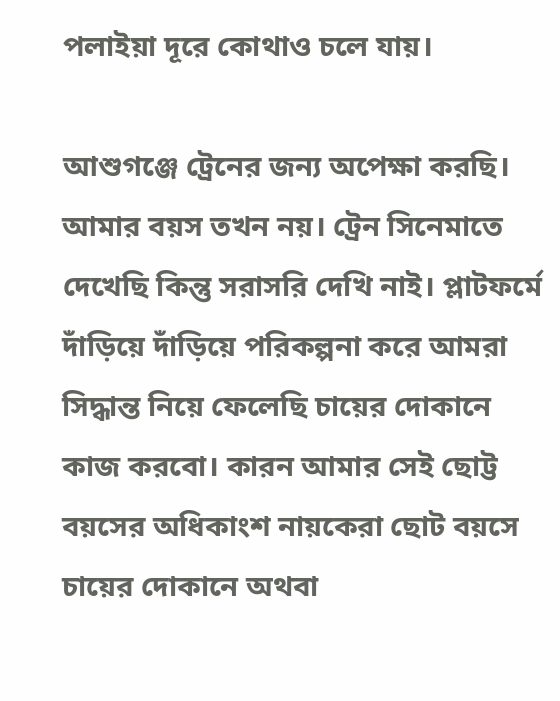পলাইয়া দূরে কোথাও চলে যায়।

আশুগঞ্জে ট্রেনের জন্য অপেক্ষা করছি। আমার বয়স তখন নয়। ট্রেন সিনেমাতে দেখেছি কিন্তু সরাসরি দেখি নাই। প্লাটফর্মে দাঁড়িয়ে দাঁড়িয়ে পরিকল্পনা করে আমরা সিদ্ধান্ত নিয়ে ফেলেছি চায়ের দোকানে কাজ করবো। কারন আমার সেই ছোট্ট বয়সের অধিকাংশ নায়কেরা ছোট বয়সে চায়ের দোকানে অথবা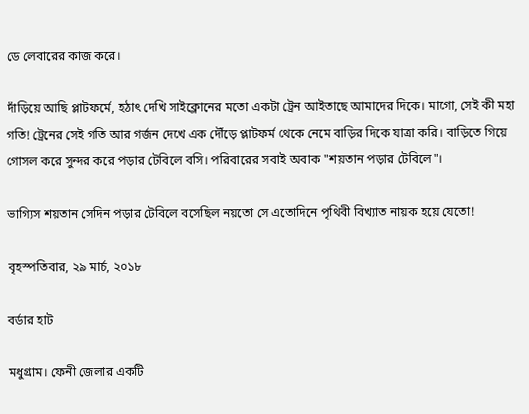ডে লেবারের কাজ করে।

দাঁড়িয়ে আছি প্লাটফর্মে, হঠাৎ দেখি সাইক্লোনের মতো একটা ট্রেন আইতাছে আমাদের দিকে। মাগো, সেই কী মহা গতি! ট্রেনের সেই গতি আর গর্জন দেখে এক দৌঁড়ে প্লাটফর্ম থেকে নেমে বাড়ির দিকে যাত্রা করি। বাড়িতে গিয়ে গোসল করে সুন্দর করে পড়ার টেবিলে বসি। পরিবারের সবাই অবাক "শয়তান পড়ার টেবিলে"।

ভাগ্যিস শয়তান সেদিন পড়ার টেবিলে বসেছিল নয়তো সে এতোদিনে পৃথিবী বিখ্যাত নায়ক হয়ে যেতো!

বৃহস্পতিবার, ২৯ মার্চ, ২০১৮

বর্ডার হাট

মধুগ্রাম। ফেনী জেলার একটি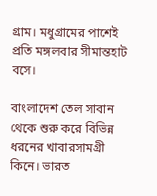গ্রাম। মধুগ্রামের পাশেই প্রতি মঙ্গলবার সীমান্তহাট বসে।

বাংলাদেশ তেল সাবান থেকে শুরু করে বিভিন্ন ধরনের খাবারসামগ্রী কিনে। ভারত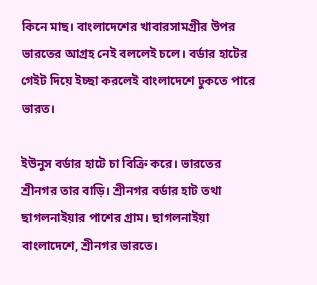কিনে মাছ। বাংলাদেশের খাবারসামগ্রীর উপর ভারতের আগ্রহ নেই বললেই চলে। বর্ডার হাটের গেইট দিয়ে ইচ্ছা করলেই বাংলাদেশে ঢুকতে পারে ভারত।

ইউনুস বর্ডার হাটে চা বিক্রি করে। ভারতের শ্রীনগর তার বাড়ি। শ্রীনগর বর্ডার হাট তথা ছাগলনাইয়ার পাশের গ্রাম। ছাগলনাইয়া বাংলাদেশে, শ্রীনগর ভারতে।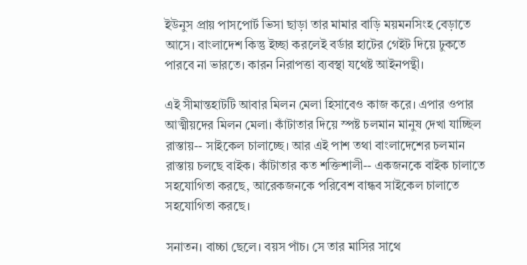ইউনুস প্রায় পাসপোর্ট ভিসা ছাড়া তার মামার বাড়ি ময়মনসিংহ বেড়াতে আসে। বাংলাদেশ কিন্তু ইচ্ছা করলেই বর্ডার হাটের গেইট দিয়ে ঢুকতে পারবে না ভারতে। কারন নিরাপত্তা ব্যবস্থা যথেষ্ট আইনপন্থী।

এই সীমান্তহাটটি আবার মিলন মেলা হিসাবেও কাজ করে। এপার ওপার আত্মীয়দের মিলন মেলা। কাঁটাতার দিয়ে স্পষ্ট চলমান মানুষ দেখা যাচ্ছিল রাস্তায়-- সাইকেল চালাচ্ছে। আর এই পাশ তথা বাংলাদেশের চলমান রাস্তায় চলছে বাইক। কাঁটাতার কত শক্তিশালী-- একজনকে বাইক চালাতে সহযোগিতা করছে, আরেকজনকে পরিবেশ বান্ধব সাইকেল চালাতে সহযোগিতা করছে।

সনাতন। বাচ্চা ছেলে। বয়স পাঁচ। সে তার মাসির সাথে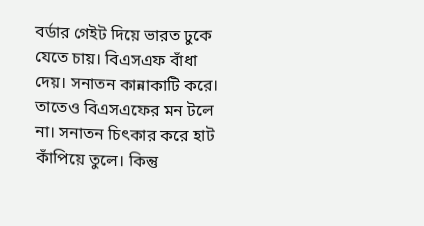বর্ডার গেইট দিয়ে ভারত ঢুকে যেতে চায়। বিএসএফ বাঁধা দেয়। সনাতন কান্নাকাটি করে। তাতেও বিএসএফের মন টলে না। সনাতন চিৎকার করে হাট কাঁপিয়ে তুলে। কিন্তু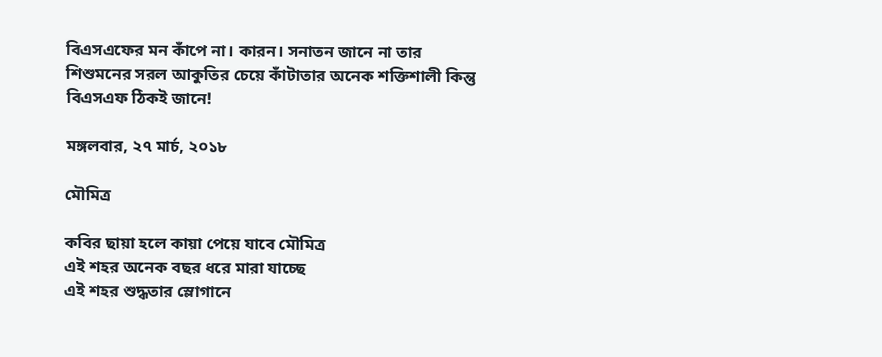বিএসএফের মন কাঁপে না। কারন। সনাতন জানে না তার শিশুমনের সরল আকুতির চেয়ে কাঁটাতার অনেক শক্তিশালী কিন্তু বিএসএফ ঠিকই জানে!

মঙ্গলবার, ২৭ মার্চ, ২০১৮

মৌমিত্র

কবির ছায়া হলে কায়া পেয়ে যাবে মৌমিত্র
এই শহর অনেক বছর ধরে মারা যাচ্ছে
এই শহর শুদ্ধতার স্লোগানে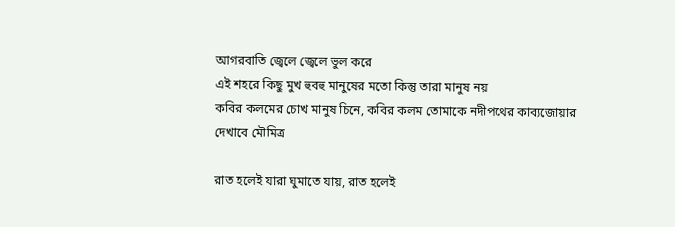আগরবাতি জ্বেলে জ্বেলে ভুল করে
এই শহরে কিছু মুখ হুবহু মানুষের মতো কিন্তু তারা মানুষ নয়
কবির কলমের চোখ মানুষ চিনে, কবির কলম তোমাকে নদীপথের কাব্যজোয়ার দেখাবে মৌমিত্র

রাত হলেই যারা ঘুমাতে যায়, রাত হলেই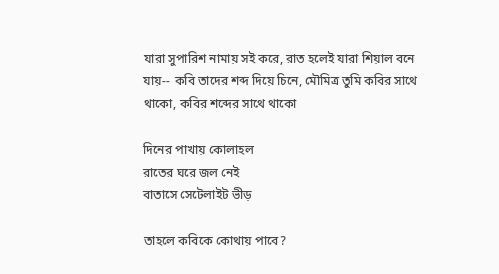যারা সুপারিশ নামায় সই করে, রাত হলেই যারা শিয়াল বনে যায়-- কবি তাদের শব্দ দিয়ে চিনে, মৌমিত্র তুমি কবির সাথে থাকো, কবির শব্দের সাথে থাকো

দিনের পাখায় কোলাহল
রাতের ঘরে জল নেই
বাতাসে সেটেলাইট ভীড়

তাহলে কবিকে কোথায় পাবে?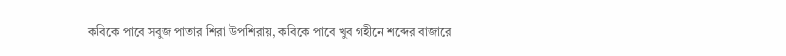কবিকে পাবে সবুজ পাতার শিরা উপশিরায়, কবিকে পাবে খুব গহীনে শব্দের বাজারে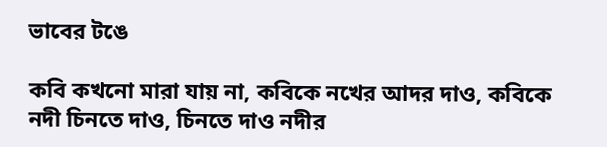ভাবের টঙে

কবি কখনো মারা যায় না, কবিকে নখের আদর দাও, কবিকে নদী চিনতে দাও, চিনতে দাও নদীর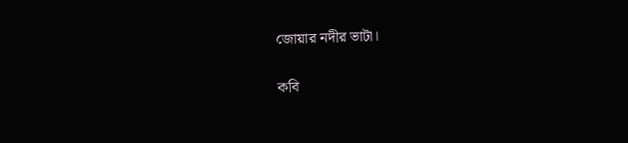জোয়ার নদীর ভাটা।

কবি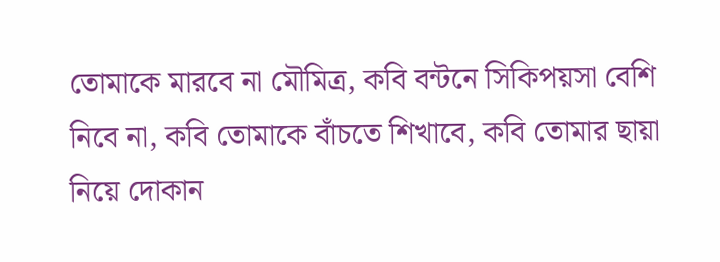তোমাকে মারবে না মৌমিত্র, কবি বন্টনে সিকিপয়সা বেশি নিবে না, কবি তোমাকে বাঁচতে শিখাবে, কবি তোমার ছায়া নিয়ে দোকান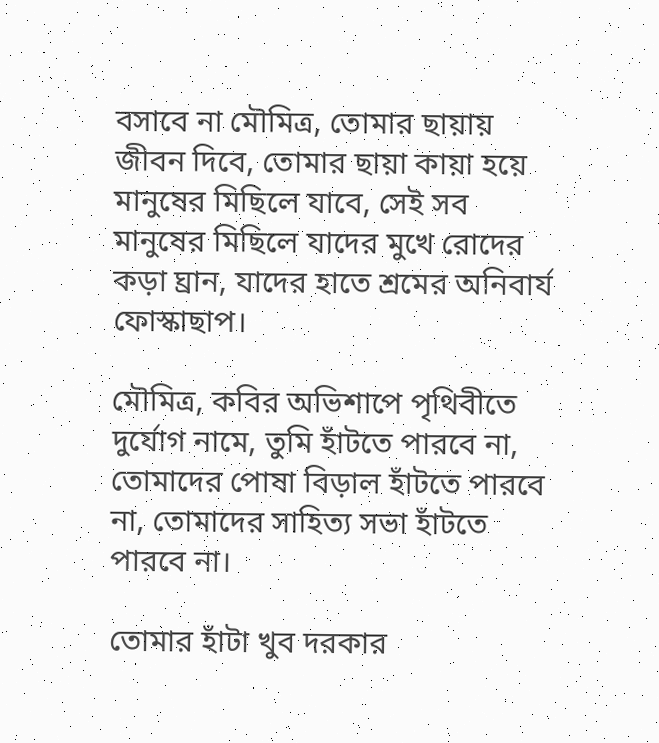বসাবে না মৌমিত্র, তোমার ছায়ায় জীবন দিবে, তোমার ছায়া কায়া হয়ে মানুষের মিছিলে যাবে, সেই সব মানুষের মিছিলে যাদের মুখে রোদের কড়া ঘ্রান, যাদের হাতে শ্রমের অনিবার্য ফোস্কাছাপ।

মৌমিত্র, কবির অভিশাপে পৃথিবীতে দুর্যোগ নামে, তুমি হাঁটতে পারবে না, তোমাদের পোষা বিড়াল হাঁটতে পারবে না, তোমাদের সাহিত্য সভা হাঁটতে পারবে না।

তোমার হাঁটা খুব দরকার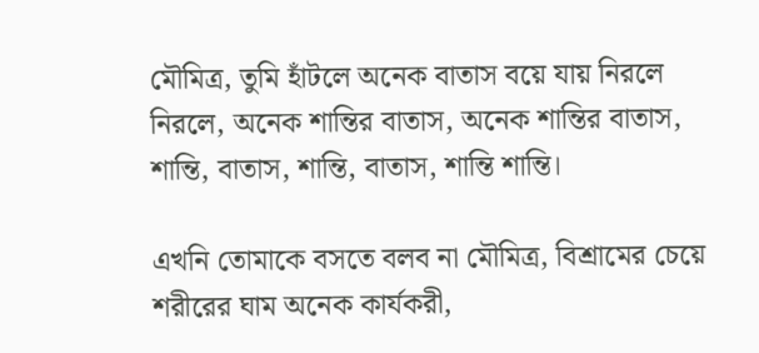মৌমিত্র, তুমি হাঁটলে অনেক বাতাস বয়ে যায় নিরলে নিরলে, অনেক শান্তির বাতাস, অনেক শান্তির বাতাস, শান্তি, বাতাস, শান্তি, বাতাস, শান্তি শান্তি।

এখনি তোমাকে বসতে বলব না মৌমিত্র, বিশ্রামের চেয়ে শরীরের ঘাম অনেক কার্যকরী,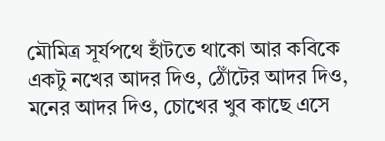মৌমিত্র সূর্যপথে হাঁটতে থাকো আর কবিকে একটু নখের আদর দিও, ঠোঁটের আদর দিও, মনের আদর দিও, চোখের খুব কাছে এসে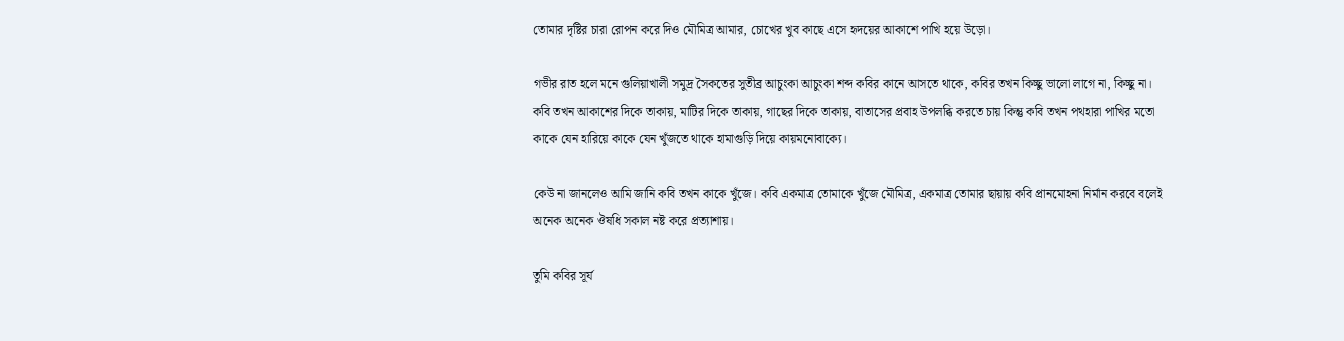তোমার দৃষ্টির চারা রোপন করে দিও মৌমিত্র আমার, চোখের খুব কাছে এসে হৃদয়ের আকাশে পাখি হয়ে উড়ো।

গভীর রাত হলে মনে গুলিয়াখালী সমুদ্র সৈকতের সুতীব্র আচুংকা আচুংকা শব্দ কবির কানে আসতে থাকে, কবির তখন কিচ্ছু ভালো লাগে না, কিচ্ছু না। কবি তখন আকাশের দিকে তাকায়, মাটির দিকে তাকায়, গাছের দিকে তাকায়, বাতাসের প্রবাহ উপলব্ধি করতে চায় কিন্তু কবি তখন পথহারা পাখির মতো কাকে যেন হারিয়ে কাকে যেন খুঁজতে থাকে হামাগুড়ি দিয়ে কায়মনোবাক্যে।

কেউ না জানলেও আমি জানি কবি তখন কাকে খুঁজে। কবি একমাত্র তোমাকে খুঁজে মৌমিত্র, একমাত্র তোমার ছায়ায় কবি প্রানমোহনা নির্মান করবে বলেই অনেক অনেক ঔষধি সকাল নষ্ট করে প্রত্যাশায়।

তুমি কবির সূর্য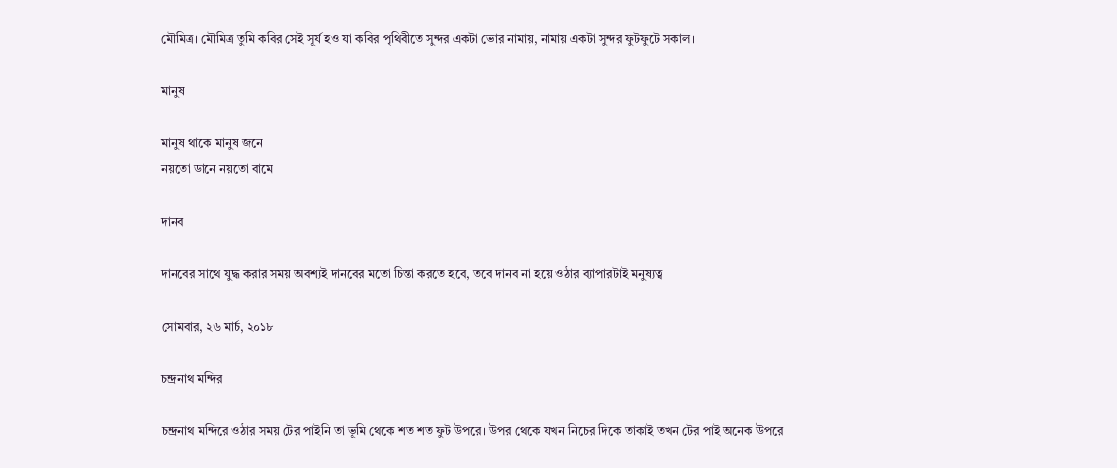মৌমিত্র। মৌমিত্র তুমি কবির সেই সূর্য হও যা কবির পৃথিবীতে সুন্দর একটা ভোর নামায়, নামায় একটা সুন্দর ফুটফুটে সকাল।

মানুষ

মানুষ থাকে মানুষ জনে
নয়তো ডানে নয়তো বামে

দানব

দানবের সাথে যুদ্ধ করার সময় অবশ্যই দানবের মতো চিন্তা করতে হবে, তবে দানব না হয়ে ওঠার ব্যাপারটাই মনুষ্যত্ব

সোমবার, ২৬ মার্চ, ২০১৮

চন্দ্রনাথ মন্দির

চন্দ্রনাথ মন্দিরে ওঠার সময় টের পাইনি তা ভূমি থেকে শত শত ফুট উপরে। উপর থেকে যখন নিচের দিকে তাকাই তখন টের পাই অনেক উপরে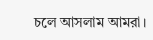চলে আসলাম আমরা।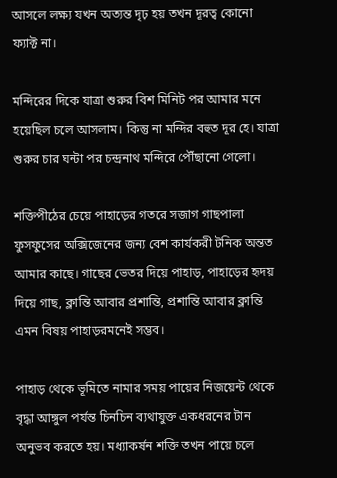আসলে লক্ষ্য যখন অত্যন্ত দৃঢ় হয় তখন দূরত্ব কোনো ফ্যাক্ট না।

মন্দিরের দিকে যাত্রা শুরুর বিশ মিনিট পর আমার মনে হয়েছিল চলে আসলাম। কিন্তু না মন্দির বহুত দূর হে। যাত্রা শুরুর চার ঘন্টা পর চন্দ্রনাথ মন্দিরে পৌঁছানো গেলো।

শক্তিপীঠের চেয়ে পাহাড়ের গতরে সজাগ গাছপালা ফুসফুসের অক্সিজেনের জন্য বেশ কার্যকরী টনিক অন্তত আমার কাছে। গাছের ভেতর দিয়ে পাহাড়, পাহাড়ের হৃদয় দিয়ে গাছ, ক্লান্তি আবার প্রশান্তি, প্রশান্তি আবার ক্লান্তি এমন বিষয় পাহাড়রমনেই সম্ভব।

পাহাড় থেকে ভূমিতে নামার সময় পায়ের নিজয়েন্ট থেকে বৃদ্ধা আঙ্গুল পর্যন্ত চিনচিন ব্যথাযুক্ত একধরনের টান অনুভব করতে হয়। মধ্যাকর্ষন শক্তি তখন পায়ে চলে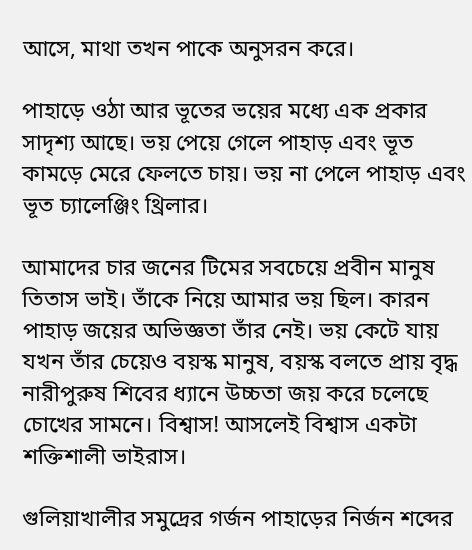আসে, মাথা তখন পাকে অনুসরন করে।

পাহাড়ে ওঠা আর ভূতের ভয়ের মধ্যে এক প্রকার সাদৃশ্য আছে। ভয় পেয়ে গেলে পাহাড় এবং ভূত কামড়ে মেরে ফেলতে চায়। ভয় না পেলে পাহাড় এবং ভূত চ্যালেঞ্জিং থ্রিলার।

আমাদের চার জনের টিমের সবচেয়ে প্রবীন মানুষ তিতাস ভাই। তাঁকে নিয়ে আমার ভয় ছিল। কারন পাহাড় জয়ের অভিজ্ঞতা তাঁর নেই। ভয় কেটে যায় যখন তাঁর চেয়েও বয়স্ক মানুষ, বয়স্ক বলতে প্রায় বৃদ্ধ নারীপুরুষ শিবের ধ্যানে উচ্চতা জয় করে চলেছে চোখের সামনে। বিশ্বাস! আসলেই বিশ্বাস একটা শক্তিশালী ভাইরাস।

গুলিয়াখালীর সমুদ্রের গর্জন পাহাড়ের নির্জন শব্দের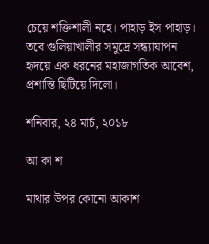চেয়ে শক্তিশালী নহে। পাহাড় ইস পাহাড়। তবে গুলিয়াখালীর সমুদ্রে সন্ধ্যাযাপন হৃদয়ে এক ধরনের মহাজাগতিক আবেশ, প্রশান্তি ছিটিয়ে দিলো।

শনিবার, ২৪ মার্চ, ২০১৮

আ কা শ

মাথার উপর কোনো আকাশ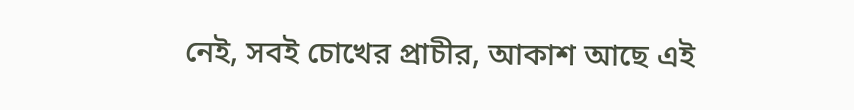নেই, সবই চোখের প্রাচীর, আকাশ আছে এই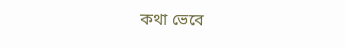কথা ভেবে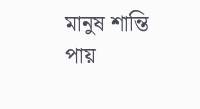মানুষ শান্তি পায়